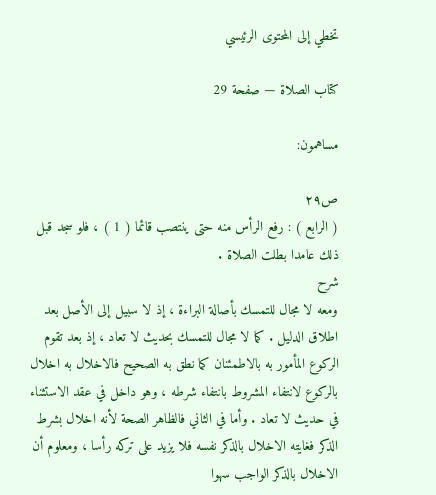تخطي إلى المحتوى الرئيسي

كتاب الصلاة — صفحة 29

مساهمون:

ص٢٩
( الرابع ) : رفع الرأس منه حتى ينتصب قائما ( 1 ) ، فلو سجد قبل ذلك عامدا بطلت الصلاة .
شرح
ومعه لا مجال للتمسك بأصالة البراءة ، إذ لا سبيل إلى الأصل بعد اطلاق الدليل . كما لا مجال للتمسك بحديث لا تعاد ، إذ بعد تقوم الركوع المأمور به بالاطمئنان كما نطق به الصحيح فالاخلال به اخلال بالركوع لانتفاء المشروط بانتفاء شرطه ، وهو داخل في عقد الاستثناء في حديث لا تعاد . وأما في الثاني فالظاهر الصحة لأنه اخلال بشرط الذكر فغايته الاخلال بالذكر نفسه فلا يزيد على تركه رأسا ، ومعلوم أن الاخلال بالذكر الواجب سهوا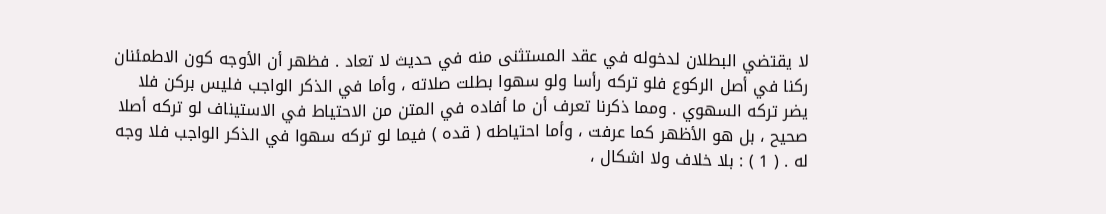لا يقتضي البطلان لدخوله في عقد المستثنى منه في حديث لا تعاد . فظهر أن الأوجه كون الاطمئنان ركنا في أصل الركوع فلو تركه رأسا ولو سهوا بطلت صلاته ، وأما في الذكر الواجب فليس بركن فلا يضر تركه السهوي . ومما ذكرنا تعرف أن ما أفاده في المتن من الاحتياط في الاستيناف لو تركه أصلا صحيح ، بل هو الأظهر كما عرفت ، وأما احتياطه ( قده ) فيما لو تركه سهوا في الذكر الواجب فلا وجه له . ( 1 ) : بلا خلاف ولا اشكال ،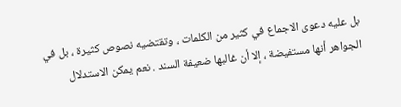بل عليه دعوى الاجماع في كثير من الكلمات ، وتقتضيه نصوص كثيرة ، بل في الجواهر أنها مستفيضة ، إلا أن غالبها ضعيفة السند . نعم يمكن الاستدلال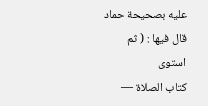عليه بصحيحة حماد قال فيها : ( ثم استوى
كتاب الصلاة —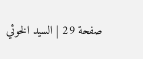صفحة 29 | السيد الخوئي